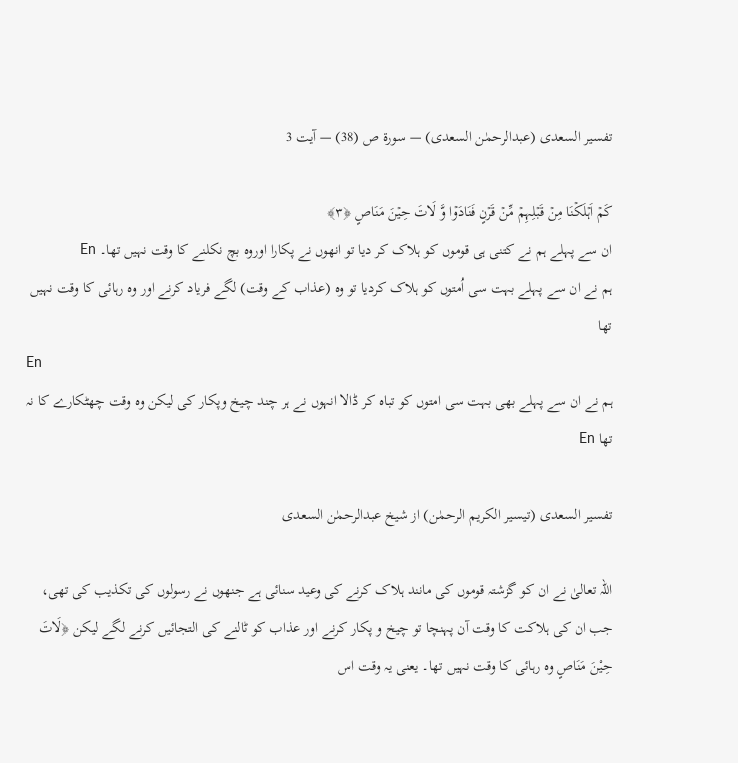تفسیر السعدی (عبدالرحمٰن السعدی) — سورۃ ص (38) — آیت 3

کَمۡ اَہۡلَکۡنَا مِنۡ قَبۡلِہِمۡ مِّنۡ قَرۡنٍ فَنَادَوۡا وَّ لَاتَ حِیۡنَ مَنَاصٍ ﴿۳﴾
ان سے پہلے ہم نے کتنی ہی قوموں کو ہلاک کر دیا تو انھوں نے پکارا اوروہ بچ نکلنے کا وقت نہیں تھا۔ En
ہم نے ان سے پہلے بہت سی اُمتوں کو ہلاک کردیا تو وہ (عذاب کے وقت) لگے فریاد کرنے اور وہ رہائی کا وقت نہیں تھا
En
ہم نے ان سے پہلے بھی بہت سی امتوں کو تباه کر ڈالا انہوں نے ہر چند چیخ وپکار کی لیکن وه وقت چھٹکارے کا نہ تھا En

تفسیر السعدی (تیسیر الکریم الرحمٰن) از شیخ عبدالرحمٰن السعدی

اللہ تعالیٰ نے ان کو گزشتہ قوموں کی مانند ہلاک کرنے کی وعید سنائی ہے جنھوں نے رسولوں کی تکذیب کی تھی، جب ان کی ہلاکت کا وقت آن پہنچا تو چیخ و پکار کرنے اور عذاب کو ٹالنے کی التجائیں کرنے لگے لیکن ﴿لَاتَ حِیْنَ مَنَاصٍ وہ رہائی کا وقت نہیں تھا۔ یعنی یہ وقت اس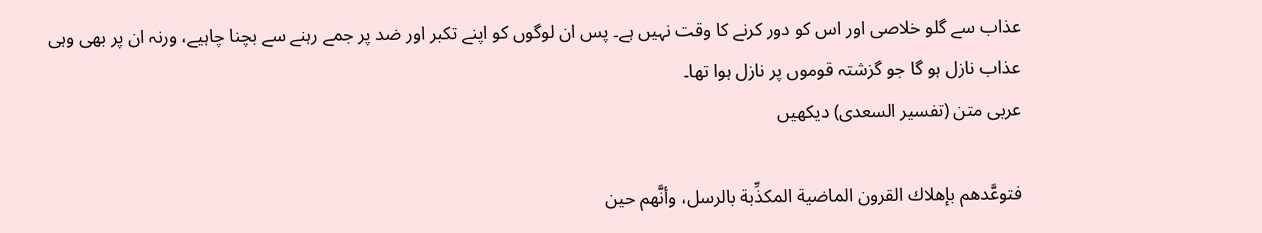عذاب سے گلو خلاصی اور اس کو دور کرنے کا وقت نہیں ہے۔ پس ان لوگوں کو اپنے تکبر اور ضد پر جمے رہنے سے بچنا چاہیے، ورنہ ان پر بھی وہی عذاب نازل ہو گا جو گزشتہ قوموں پر نازل ہوا تھا۔
عربی متن (تفسیر السعدی) دیکھیں

فتوعَّدهم بإهلاك القرون الماضية المكذِّبة بالرسل، وأنَّهم حين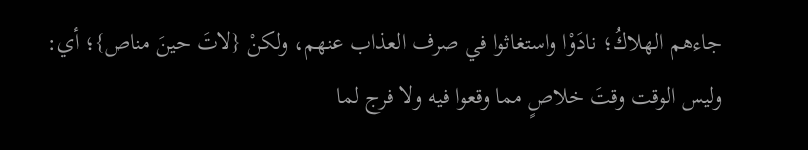جاءهم الهلاكُ؛ نادَوْا واستغاثوا في صرف العذاب عنهم، ولكنْ {لاتَ حينَ مناص}؛ أي: وليس الوقت وقتَ خلاصٍ مما وقعوا فيه ولا فرج لما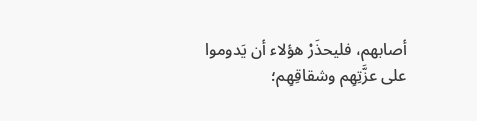أصابهم، فليحذَرْ هؤلاء أن يَدوموا على عزَّتِهِم وشقاقِهِم؛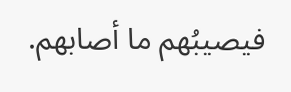فيصيبُهم ما أصابهم.